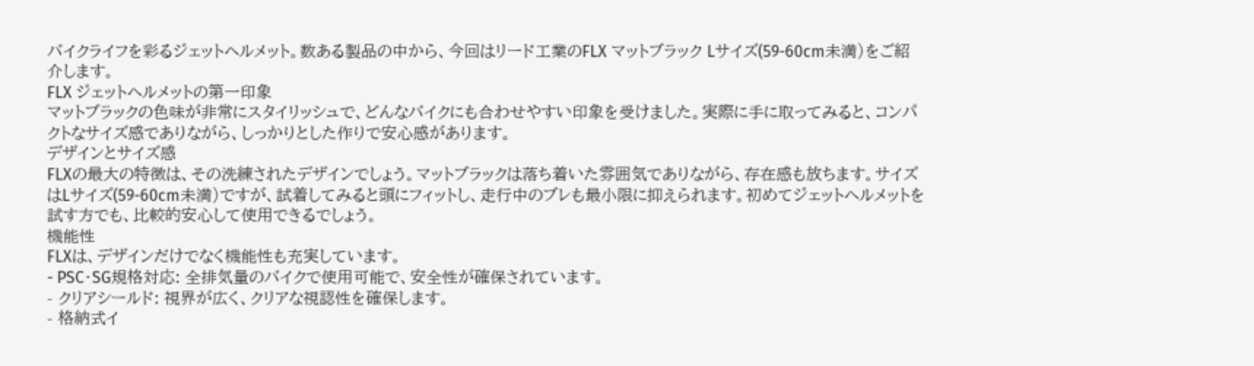バイクライフを彩るジェットヘルメット。数ある製品の中から、今回はリード工業のFLX マットブラック Lサイズ(59-60cm未満)をご紹介します。
FLX ジェットヘルメットの第一印象
マットブラックの色味が非常にスタイリッシュで、どんなバイクにも合わせやすい印象を受けました。実際に手に取ってみると、コンパクトなサイズ感でありながら、しっかりとした作りで安心感があります。
デザインとサイズ感
FLXの最大の特徴は、その洗練されたデザインでしょう。マットブラックは落ち着いた雰囲気でありながら、存在感も放ちます。サイズはLサイズ(59-60cm未満)ですが、試着してみると頭にフィットし、走行中のブレも最小限に抑えられます。初めてジェットヘルメットを試す方でも、比較的安心して使用できるでしょう。
機能性
FLXは、デザインだけでなく機能性も充実しています。
- PSC・SG規格対応: 全排気量のバイクで使用可能で、安全性が確保されています。
- クリアシールド: 視界が広く、クリアな視認性を確保します。
- 格納式イ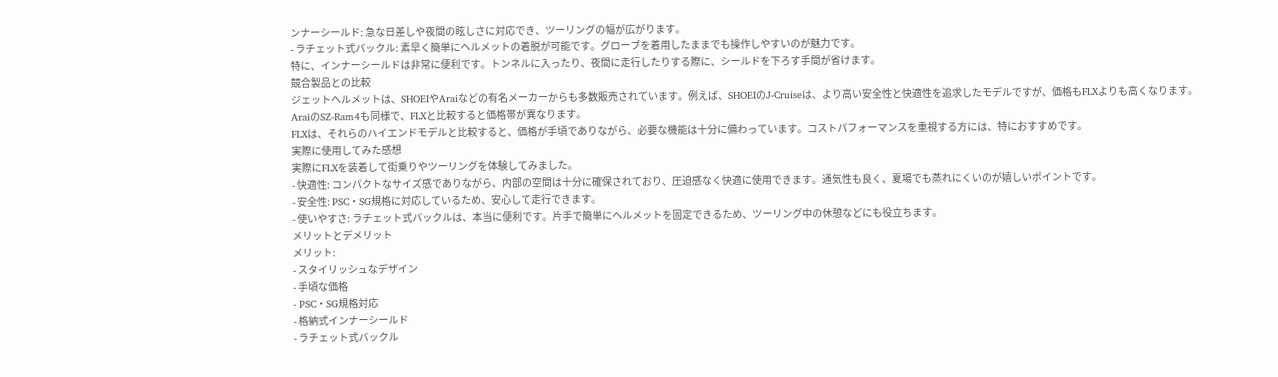ンナーシールド: 急な日差しや夜間の眩しさに対応でき、ツーリングの幅が広がります。
- ラチェット式バックル: 素早く簡単にヘルメットの着脱が可能です。グローブを着用したままでも操作しやすいのが魅力です。
特に、インナーシールドは非常に便利です。トンネルに入ったり、夜間に走行したりする際に、シールドを下ろす手間が省けます。
競合製品との比較
ジェットヘルメットは、SHOEIやAraiなどの有名メーカーからも多数販売されています。例えば、SHOEIのJ-Cruiseは、より高い安全性と快適性を追求したモデルですが、価格もFLXよりも高くなります。AraiのSZ-Ram4も同様で、FLXと比較すると価格帯が異なります。
FLXは、それらのハイエンドモデルと比較すると、価格が手頃でありながら、必要な機能は十分に備わっています。コストパフォーマンスを重視する方には、特におすすめです。
実際に使用してみた感想
実際にFLXを装着して街乗りやツーリングを体験してみました。
- 快適性: コンパクトなサイズ感でありながら、内部の空間は十分に確保されており、圧迫感なく快適に使用できます。通気性も良く、夏場でも蒸れにくいのが嬉しいポイントです。
- 安全性: PSC・SG規格に対応しているため、安心して走行できます。
- 使いやすさ: ラチェット式バックルは、本当に便利です。片手で簡単にヘルメットを固定できるため、ツーリング中の休憩などにも役立ちます。
メリットとデメリット
メリット:
- スタイリッシュなデザイン
- 手頃な価格
- PSC・SG規格対応
- 格納式インナーシールド
- ラチェット式バックル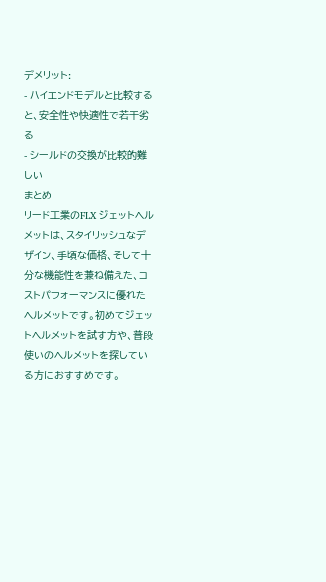デメリット:
- ハイエンドモデルと比較すると、安全性や快適性で若干劣る
- シールドの交換が比較的難しい
まとめ
リード工業のFLX ジェットヘルメットは、スタイリッシュなデザイン、手頃な価格、そして十分な機能性を兼ね備えた、コストパフォーマンスに優れたヘルメットです。初めてジェットヘルメットを試す方や、普段使いのヘルメットを探している方におすすめです。